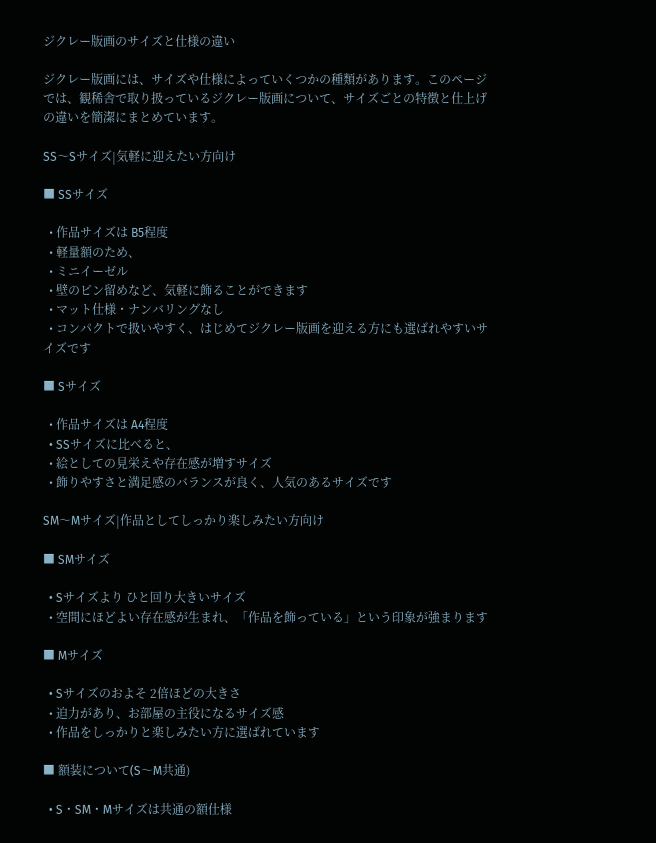ジクレー版画のサイズと仕様の違い

ジクレー版画には、サイズや仕様によっていくつかの種類があります。このページでは、観稀舎で取り扱っているジクレー版画について、サイズごとの特徴と仕上げの違いを簡潔にまとめています。

SS〜Sサイズ|気軽に迎えたい方向け

■ SSサイズ

  • 作品サイズは B5程度
  • 軽量額のため、
  • ミニイーゼル
  • 壁のピン留めなど、気軽に飾ることができます
  • マット仕様・ナンバリングなし
  • コンパクトで扱いやすく、はじめてジクレー版画を迎える方にも選ばれやすいサイズです

■ Sサイズ

  • 作品サイズは A4程度
  • SSサイズに比べると、
  • 絵としての見栄えや存在感が増すサイズ
  • 飾りやすさと満足感のバランスが良く、人気のあるサイズです

SM〜Mサイズ|作品としてしっかり楽しみたい方向け

■ SMサイズ

  • Sサイズより ひと回り大きいサイズ
  • 空間にほどよい存在感が生まれ、「作品を飾っている」という印象が強まります

■ Mサイズ

  • Sサイズのおよそ 2倍ほどの大きさ
  • 迫力があり、お部屋の主役になるサイズ感
  • 作品をしっかりと楽しみたい方に選ばれています

■ 額装について(S〜M共通)

  • S・SM・Mサイズは共通の額仕様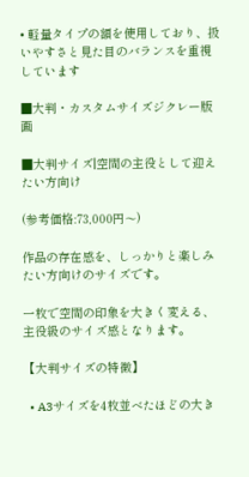• 軽量タイプの額を使用しており、扱いやすさと見た目のバランスを重視しています

■大判・カスタムサイズジクレー版画

■大判サイズ|空間の主役として迎えたい方向け

(参考価格:73,000円〜)

作品の存在感を、しっかりと楽しみたい方向けのサイズです。

一枚で空間の印象を大きく変える、主役級のサイズ感となります。

【大判サイズの特徴】

  • A3サイズを4枚並べたほどの大き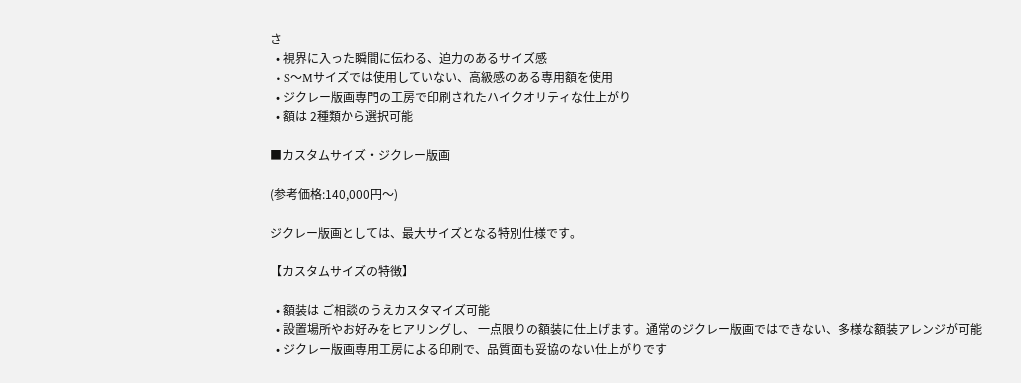さ
  • 視界に入った瞬間に伝わる、迫力のあるサイズ感
  • S〜Mサイズでは使用していない、高級感のある専用額を使用
  • ジクレー版画専門の工房で印刷されたハイクオリティな仕上がり
  • 額は 2種類から選択可能

■カスタムサイズ・ジクレー版画

(参考価格:140,000円〜)

ジクレー版画としては、最大サイズとなる特別仕様です。

【カスタムサイズの特徴】

  • 額装は ご相談のうえカスタマイズ可能
  • 設置場所やお好みをヒアリングし、 一点限りの額装に仕上げます。通常のジクレー版画ではできない、多様な額装アレンジが可能
  • ジクレー版画専用工房による印刷で、品質面も妥協のない仕上がりです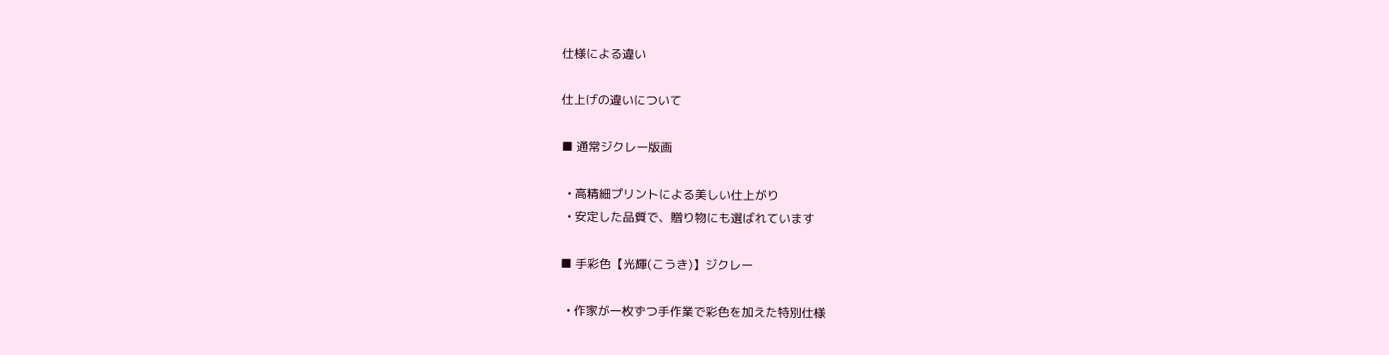仕様による違い

仕上げの違いについて

■ 通常ジクレー版画

  • 高精細プリントによる美しい仕上がり
  • 安定した品質で、贈り物にも選ばれています

■ 手彩色【光輝(こうき)】ジクレー

  • 作家が一枚ずつ手作業で彩色を加えた特別仕様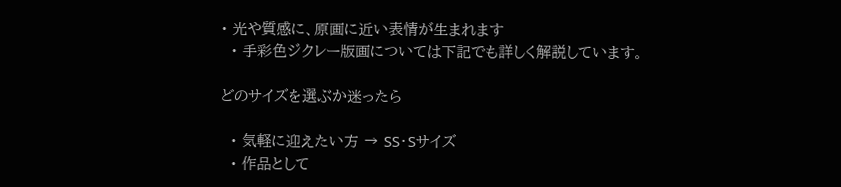• 光や質感に、原画に近い表情が生まれます
  • 手彩色ジクレー版画については下記でも詳しく解説しています。

どのサイズを選ぶか迷ったら

  • 気軽に迎えたい方 → SS・Sサイズ
  • 作品として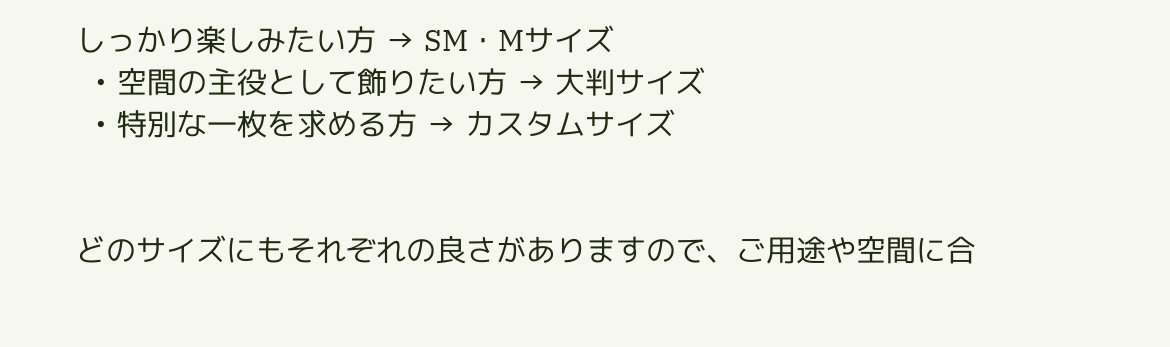しっかり楽しみたい方 → SM・Mサイズ
  • 空間の主役として飾りたい方 → 大判サイズ
  • 特別な一枚を求める方 → カスタムサイズ


どのサイズにもそれぞれの良さがありますので、ご用途や空間に合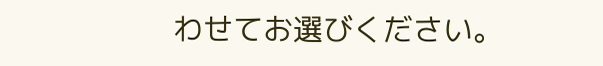わせてお選びください。